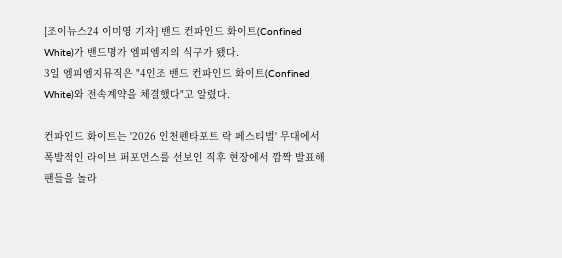[조이뉴스24 이미영 기자] 밴드 컨파인드 화이트(Confined White)가 밴드명가 엠피엠지의 식구가 됐다.
3일 엠피엠지뮤직은 "4인조 밴드 컨파인드 화이트(Confined White)와 전속계약을 체결했다"고 알렸다.

컨파인드 화이트는 '2026 인천펜타포트 락 페스티벌' 무대에서 폭발적인 라이브 퍼포먼스를 선보인 직후 현장에서 깜짝 발표해 팬들을 놀라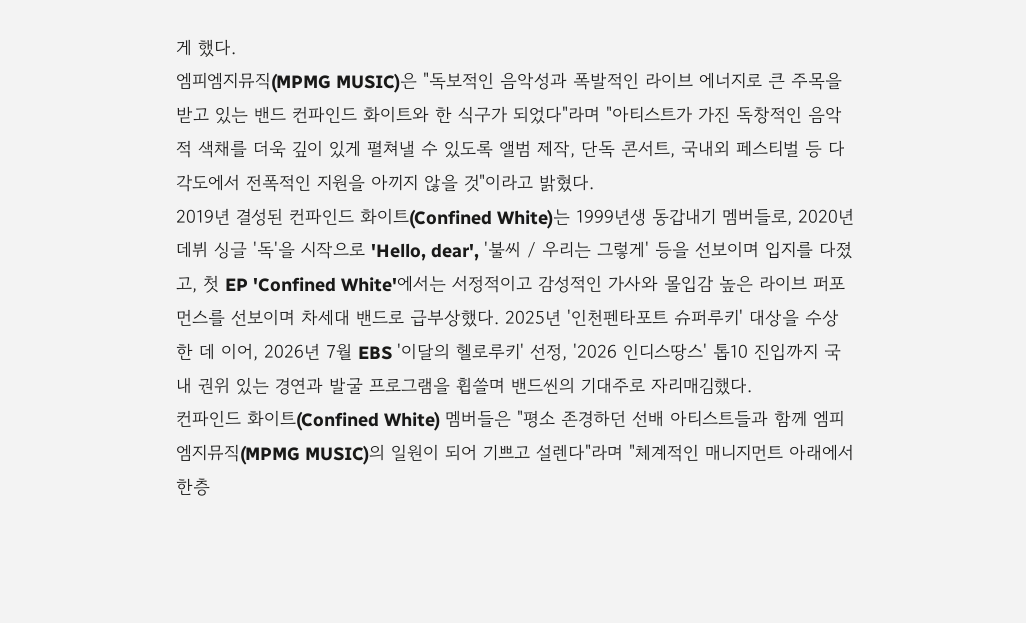게 했다.
엠피엠지뮤직(MPMG MUSIC)은 "독보적인 음악성과 폭발적인 라이브 에너지로 큰 주목을 받고 있는 밴드 컨파인드 화이트와 한 식구가 되었다"라며 "아티스트가 가진 독창적인 음악적 색채를 더욱 깊이 있게 펼쳐낼 수 있도록 앨범 제작, 단독 콘서트, 국내외 페스티벌 등 다각도에서 전폭적인 지원을 아끼지 않을 것"이라고 밝혔다.
2019년 결성된 컨파인드 화이트(Confined White)는 1999년생 동갑내기 멤버들로, 2020년 데뷔 싱글 '독'을 시작으로 'Hello, dear', '불씨 / 우리는 그렇게' 등을 선보이며 입지를 다졌고, 첫 EP 'Confined White'에서는 서정적이고 감성적인 가사와 몰입감 높은 라이브 퍼포먼스를 선보이며 차세대 밴드로 급부상했다. 2025년 '인천펜타포트 슈퍼루키' 대상을 수상한 데 이어, 2026년 7월 EBS '이달의 헬로루키' 선정, '2026 인디스땅스' 톱10 진입까지 국내 권위 있는 경연과 발굴 프로그램을 휩쓸며 밴드씬의 기대주로 자리매김했다.
컨파인드 화이트(Confined White) 멤버들은 "평소 존경하던 선배 아티스트들과 함께 엠피엠지뮤직(MPMG MUSIC)의 일원이 되어 기쁘고 설렌다"라며 "체계적인 매니지먼트 아래에서 한층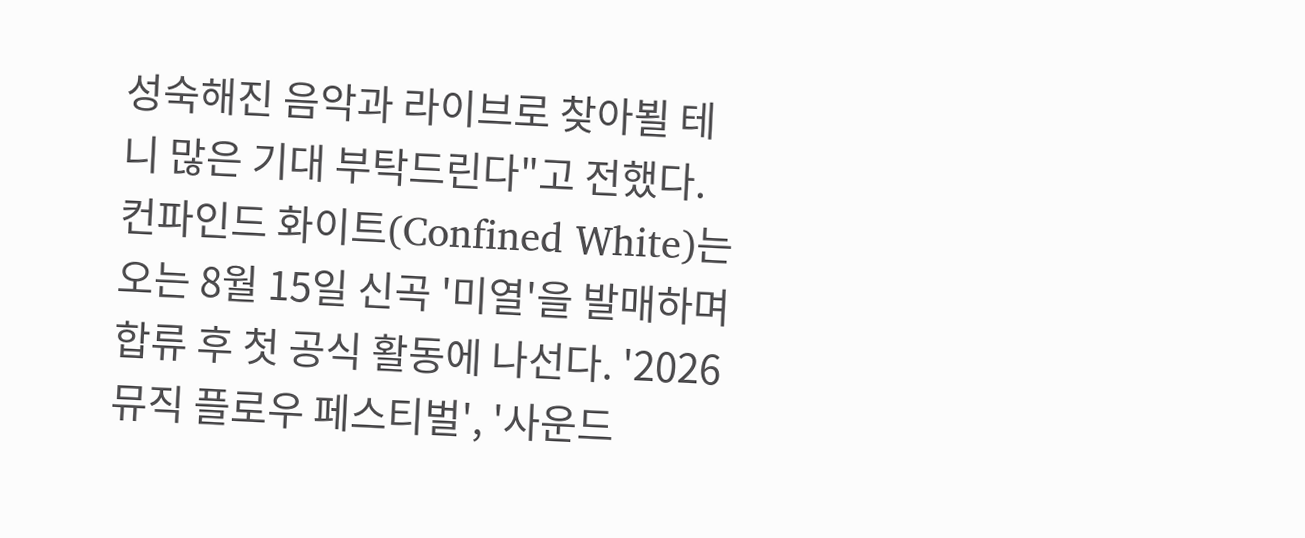성숙해진 음악과 라이브로 찾아뵐 테니 많은 기대 부탁드린다"고 전했다.
컨파인드 화이트(Confined White)는 오는 8월 15일 신곡 '미열'을 발매하며 합류 후 첫 공식 활동에 나선다. '2026 뮤직 플로우 페스티벌', '사운드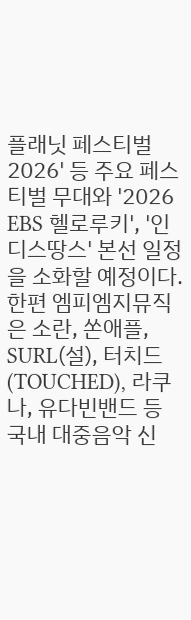플래닛 페스티벌 2026' 등 주요 페스티벌 무대와 '2026 EBS 헬로루키', '인디스땅스' 본선 일정을 소화할 예정이다.
한편 엠피엠지뮤직은 소란, 쏜애플, SURL(설), 터치드(TOUCHED), 라쿠나, 유다빈밴드 등 국내 대중음악 신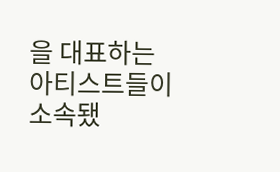을 대표하는 아티스트들이 소속됐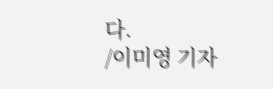다.
/이미영 기자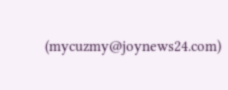(mycuzmy@joynews24.com)